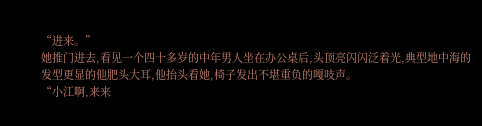“进来。”
她推门进去,看见一个四十多岁的中年男人坐在办公桌后,头顶亮闪闪泛着光,典型地中海的发型更显的他肥头大耳,他抬头看她,椅子发出不堪重负的嘎吱声。
“小江啊,来来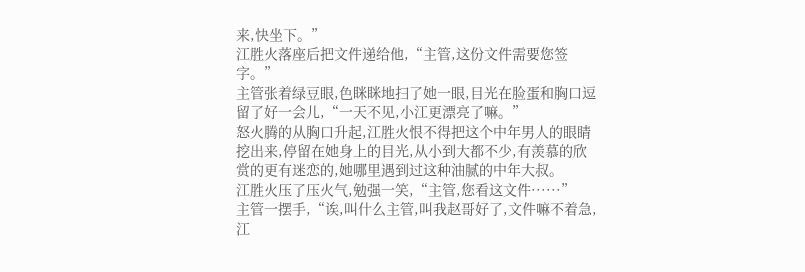来,快坐下。”
江胜火落座后把文件递给他,“主管,这份文件需要您签字。”
主管张着绿豆眼,色眯眯地扫了她一眼,目光在脸蛋和胸口逗留了好一会儿,“一天不见,小江更漂亮了嘛。”
怒火腾的从胸口升起,江胜火恨不得把这个中年男人的眼睛挖出来,停留在她身上的目光,从小到大都不少,有羡慕的欣赏的更有迷恋的,她哪里遇到过这种油腻的中年大叔。
江胜火压了压火气,勉强一笑,“主管,您看这文件······”
主管一摆手,“诶,叫什么主管,叫我赵哥好了,文件嘛不着急,江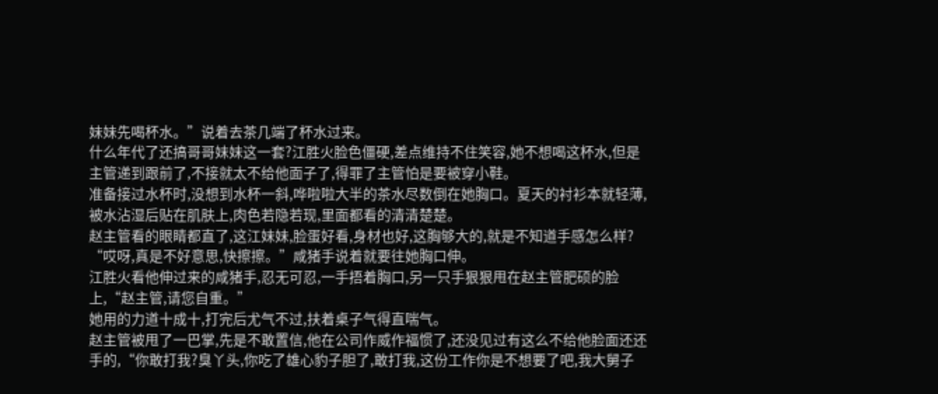妹妹先喝杯水。”说着去茶几端了杯水过来。
什么年代了还搞哥哥妹妹这一套?江胜火脸色僵硬,差点维持不住笑容,她不想喝这杯水,但是主管递到跟前了,不接就太不给他面子了,得罪了主管怕是要被穿小鞋。
准备接过水杯时,没想到水杯一斜,哗啦啦大半的茶水尽数倒在她胸口。夏天的衬衫本就轻薄,被水沾湿后贴在肌肤上,肉色若隐若现,里面都看的清清楚楚。
赵主管看的眼睛都直了,这江妹妹,脸蛋好看,身材也好,这胸够大的,就是不知道手感怎么样?
“哎呀,真是不好意思,快擦擦。”咸猪手说着就要往她胸口伸。
江胜火看他伸过来的咸猪手,忍无可忍,一手捂着胸口,另一只手狠狠甩在赵主管肥硕的脸上,“赵主管,请您自重。”
她用的力道十成十,打完后尤气不过,扶着桌子气得直喘气。
赵主管被甩了一巴掌,先是不敢置信,他在公司作威作福惯了,还没见过有这么不给他脸面还还手的,“你敢打我?臭丫头,你吃了雄心豹子胆了,敢打我,这份工作你是不想要了吧,我大舅子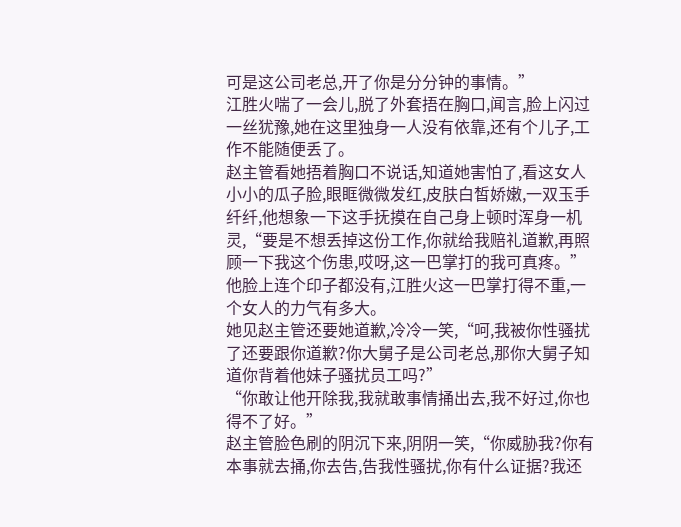可是这公司老总,开了你是分分钟的事情。”
江胜火喘了一会儿,脱了外套捂在胸口,闻言,脸上闪过一丝犹豫,她在这里独身一人没有依靠,还有个儿子,工作不能随便丢了。
赵主管看她捂着胸口不说话,知道她害怕了,看这女人小小的瓜子脸,眼眶微微发红,皮肤白皙娇嫩,一双玉手纤纤,他想象一下这手抚摸在自己身上顿时浑身一机灵,“要是不想丢掉这份工作,你就给我赔礼道歉,再照顾一下我这个伤患,哎呀,这一巴掌打的我可真疼。”
他脸上连个印子都没有,江胜火这一巴掌打得不重,一个女人的力气有多大。
她见赵主管还要她道歉,冷冷一笑,“呵,我被你性骚扰了还要跟你道歉?你大舅子是公司老总,那你大舅子知道你背着他妹子骚扰员工吗?”
“你敢让他开除我,我就敢事情捅出去,我不好过,你也得不了好。”
赵主管脸色刷的阴沉下来,阴阴一笑,“你威胁我?你有本事就去捅,你去告,告我性骚扰,你有什么证据?我还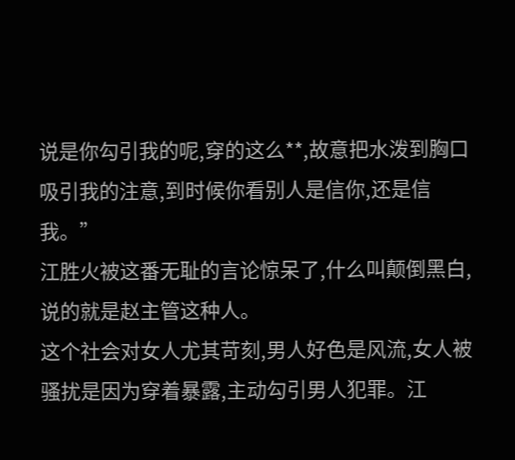说是你勾引我的呢,穿的这么**,故意把水泼到胸口吸引我的注意,到时候你看别人是信你,还是信我。”
江胜火被这番无耻的言论惊呆了,什么叫颠倒黑白,说的就是赵主管这种人。
这个社会对女人尤其苛刻,男人好色是风流,女人被骚扰是因为穿着暴露,主动勾引男人犯罪。江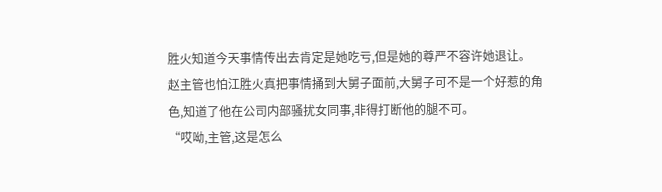胜火知道今天事情传出去肯定是她吃亏,但是她的尊严不容许她退让。
赵主管也怕江胜火真把事情捅到大舅子面前,大舅子可不是一个好惹的角色,知道了他在公司内部骚扰女同事,非得打断他的腿不可。
“哎呦,主管,这是怎么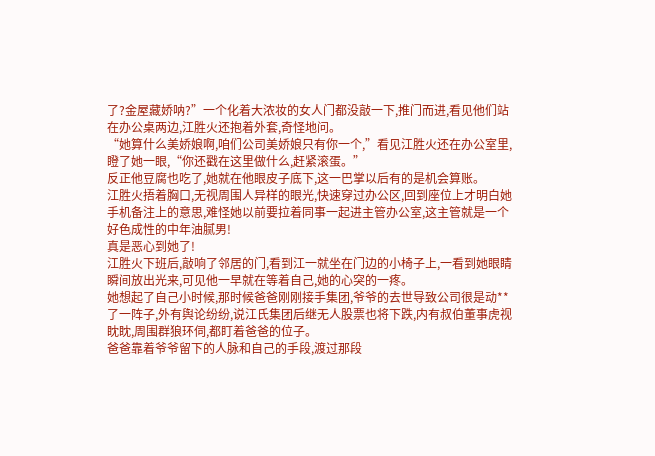了?金屋藏娇呐?”一个化着大浓妆的女人门都没敲一下,推门而进,看见他们站在办公桌两边,江胜火还抱着外套,奇怪地问。
“她算什么美娇娘啊,咱们公司美娇娘只有你一个,”看见江胜火还在办公室里,瞪了她一眼,“你还戳在这里做什么,赶紧滚蛋。”
反正他豆腐也吃了,她就在他眼皮子底下,这一巴掌以后有的是机会算账。
江胜火捂着胸口,无视周围人异样的眼光,快速穿过办公区,回到座位上才明白她手机备注上的意思,难怪她以前要拉着同事一起进主管办公室,这主管就是一个好色成性的中年油腻男!
真是恶心到她了!
江胜火下班后,敲响了邻居的门,看到江一就坐在门边的小椅子上,一看到她眼睛瞬间放出光来,可见他一早就在等着自己,她的心突的一疼。
她想起了自己小时候,那时候爸爸刚刚接手集团,爷爷的去世导致公司很是动**了一阵子,外有舆论纷纷,说江氏集团后继无人股票也将下跌,内有叔伯董事虎视眈眈,周围群狼环伺,都盯着爸爸的位子。
爸爸靠着爷爷留下的人脉和自己的手段,渡过那段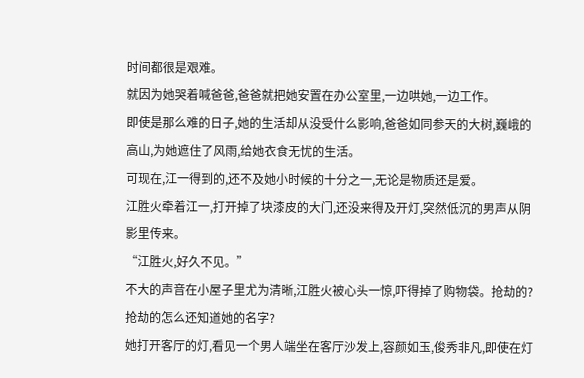时间都很是艰难。
就因为她哭着喊爸爸,爸爸就把她安置在办公室里,一边哄她,一边工作。
即使是那么难的日子,她的生活却从没受什么影响,爸爸如同参天的大树,巍峨的高山,为她遮住了风雨,给她衣食无忧的生活。
可现在,江一得到的,还不及她小时候的十分之一,无论是物质还是爱。
江胜火牵着江一,打开掉了块漆皮的大门,还没来得及开灯,突然低沉的男声从阴影里传来。
“江胜火,好久不见。”
不大的声音在小屋子里尤为清晰,江胜火被心头一惊,吓得掉了购物袋。抢劫的?抢劫的怎么还知道她的名字?
她打开客厅的灯,看见一个男人端坐在客厅沙发上,容颜如玉,俊秀非凡,即使在灯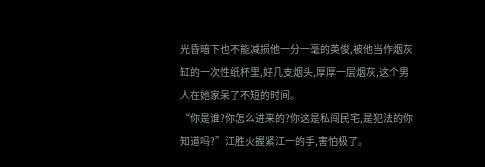光昏暗下也不能减损他一分一毫的英俊,被他当作烟灰缸的一次性纸杯里,好几支烟头,厚厚一层烟灰,这个男人在她家呆了不短的时间。
“你是谁?你怎么进来的?你这是私闯民宅,是犯法的你知道吗?”江胜火握紧江一的手,害怕极了。